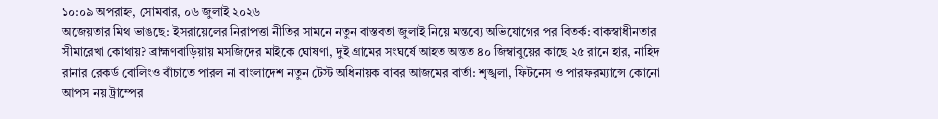১০:০৯ অপরাহ্ন, সোমবার, ০৬ জুলাই ২০২৬
অজেয়তার মিথ ভাঙছে: ইসরায়েলের নিরাপত্তা নীতির সামনে নতুন বাস্তবতা জুলাই নিয়ে মন্তব্যে অভিযোগের পর বিতর্ক: বাকস্বাধীনতার সীমারেখা কোথায়? ব্রাহ্মণবাড়িয়ায় মসজিদের মাইকে ঘোষণা, দুই গ্রামের সংঘর্ষে আহত অন্তত ৪০ জিম্বাবুয়ের কাছে ২৫ রানে হার, নাহিদ রানার রেকর্ড বোলিংও বাঁচাতে পারল না বাংলাদেশ নতুন টেস্ট অধিনায়ক বাবর আজমের বার্তা: শৃঙ্খলা, ফিটনেস ও পারফরম্যান্সে কোনো আপস নয় ট্রাম্পের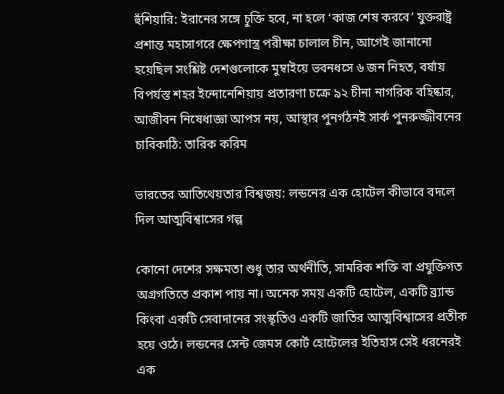হুঁশিয়ারি: ইরানের সঙ্গে চুক্তি হবে, না হলে ‘কাজ শেষ করবে’ যুক্তরাষ্ট্র প্রশান্ত মহাসাগরে ক্ষেপণাস্ত্র পরীক্ষা চালাল চীন, আগেই জানানো হয়েছিল সংশ্লিষ্ট দেশগুলোকে মুম্বাইয়ে ভবনধসে ৬ জন নিহত, বর্ষায় বিপর্যস্ত শহর ইন্দোনেশিয়ায় প্রতারণা চক্রে ৯২ চীনা নাগরিক বহিষ্কার, আজীবন নিষেধাজ্ঞা আপস নয়, আস্থার পুনর্গঠনই সার্ক পুনরুজ্জীবনের চাবিকাঠি: তারিক করিম

ভারতের আতিথেয়তার বিশ্বজয়: লন্ডনের এক হোটেল কীভাবে বদলে দিল আত্মবিশ্বাসের গল্প

কোনো দেশের সক্ষমতা শুধু তার অর্থনীতি, সামরিক শক্তি বা প্রযুক্তিগত অগ্রগতিতে প্রকাশ পায় না। অনেক সময় একটি হোটেল, একটি ব্র্যান্ড কিংবা একটি সেবাদানের সংস্কৃতিও একটি জাতির আত্মবিশ্বাসের প্রতীক হয়ে ওঠে। লন্ডনের সেন্ট জেমস কোর্ট হোটেলের ইতিহাস সেই ধরনেরই এক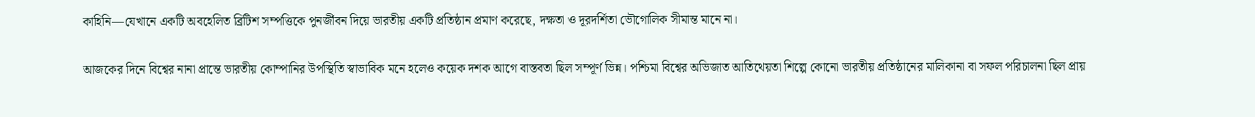কাহিনি—যেখানে একটি অবহেলিত ব্রিটিশ সম্পত্তিকে পুনর্জীবন দিয়ে ভারতীয় একটি প্রতিষ্ঠান প্রমাণ করেছে, দক্ষতা ও দূরদর্শিতা ভৌগোলিক সীমান্ত মানে না।

আজকের দিনে বিশ্বের নানা প্রান্তে ভারতীয় কোম্পানির উপস্থিতি স্বাভাবিক মনে হলেও কয়েক দশক আগে বাস্তবতা ছিল সম্পূর্ণ ভিন্ন। পশ্চিমা বিশ্বের অভিজাত আতিথেয়তা শিল্পে কোনো ভারতীয় প্রতিষ্ঠানের মালিকানা বা সফল পরিচালনা ছিল প্রায়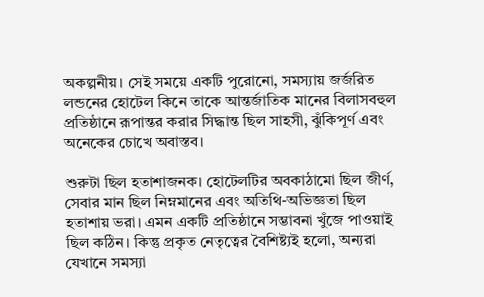অকল্পনীয়। সেই সময়ে একটি পুরোনো, সমস্যায় জর্জরিত লন্ডনের হোটেল কিনে তাকে আন্তর্জাতিক মানের বিলাসবহুল প্রতিষ্ঠানে রূপান্তর করার সিদ্ধান্ত ছিল সাহসী, ঝুঁকিপূর্ণ এবং অনেকের চোখে অবাস্তব।

শুরুটা ছিল হতাশাজনক। হোটেলটির অবকাঠামো ছিল জীর্ণ, সেবার মান ছিল নিম্নমানের এবং অতিথি-অভিজ্ঞতা ছিল হতাশায় ভরা। এমন একটি প্রতিষ্ঠানে সম্ভাবনা খুঁজে পাওয়াই ছিল কঠিন। কিন্তু প্রকৃত নেতৃত্বের বৈশিষ্ট্যই হলো, অন্যরা যেখানে সমস্যা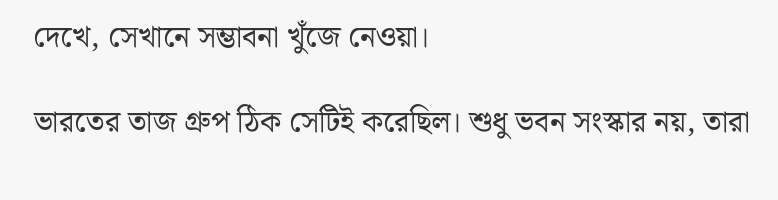দেখে, সেখানে সম্ভাবনা খুঁজে নেওয়া।

ভারতের তাজ গ্রুপ ঠিক সেটিই করেছিল। শুধু ভবন সংস্কার নয়, তারা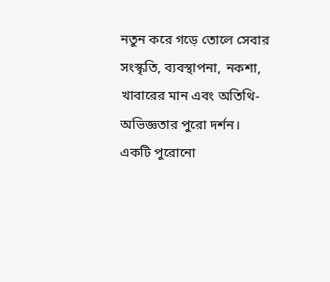নতুন করে গড়ে তোলে সেবার সংস্কৃতি, ব্যবস্থাপনা, নকশা, খাবারের মান এবং অতিথি-অভিজ্ঞতার পুরো দর্শন। একটি পুরোনো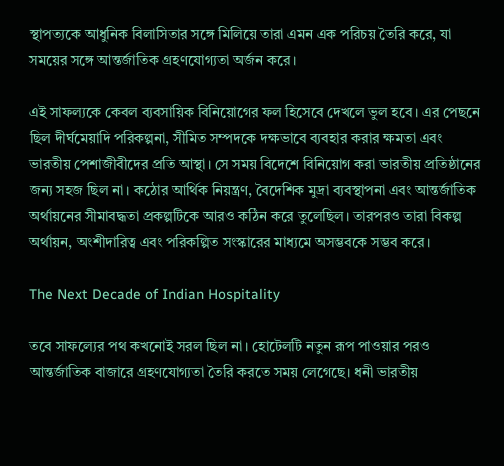স্থাপত্যকে আধুনিক বিলাসিতার সঙ্গে মিলিয়ে তারা এমন এক পরিচয় তৈরি করে, যা সময়ের সঙ্গে আন্তর্জাতিক গ্রহণযোগ্যতা অর্জন করে।

এই সাফল্যকে কেবল ব্যবসায়িক বিনিয়োগের ফল হিসেবে দেখলে ভুল হবে। এর পেছনে ছিল দীর্ঘমেয়াদি পরিকল্পনা, সীমিত সম্পদকে দক্ষভাবে ব্যবহার করার ক্ষমতা এবং ভারতীয় পেশাজীবীদের প্রতি আস্থা। সে সময় বিদেশে বিনিয়োগ করা ভারতীয় প্রতিষ্ঠানের জন্য সহজ ছিল না। কঠোর আর্থিক নিয়ন্ত্রণ, বৈদেশিক মুদ্রা ব্যবস্থাপনা এবং আন্তর্জাতিক অর্থায়নের সীমাবদ্ধতা প্রকল্পটিকে আরও কঠিন করে তুলেছিল। তারপরও তারা বিকল্প অর্থায়ন, অংশীদারিত্ব এবং পরিকল্পিত সংস্কারের মাধ্যমে অসম্ভবকে সম্ভব করে।

The Next Decade of Indian Hospitality

তবে সাফল্যের পথ কখনোই সরল ছিল না। হোটেলটি নতুন রূপ পাওয়ার পরও আন্তর্জাতিক বাজারে গ্রহণযোগ্যতা তৈরি করতে সময় লেগেছে। ধনী ভারতীয়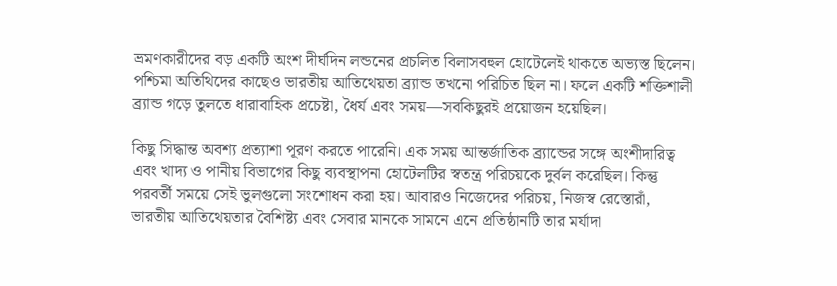ভ্রমণকারীদের বড় একটি অংশ দীর্ঘদিন লন্ডনের প্রচলিত বিলাসবহুল হোটেলেই থাকতে অভ্যস্ত ছিলেন। পশ্চিমা অতিথিদের কাছেও ভারতীয় আতিথেয়তা ব্র্যান্ড তখনো পরিচিত ছিল না। ফলে একটি শক্তিশালী ব্র্যান্ড গড়ে তুলতে ধারাবাহিক প্রচেষ্টা, ধৈর্য এবং সময়—সবকিছুরই প্রয়োজন হয়েছিল।

কিছু সিদ্ধান্ত অবশ্য প্রত্যাশা পূরণ করতে পারেনি। এক সময় আন্তর্জাতিক ব্র্যান্ডের সঙ্গে অংশীদারিত্ব এবং খাদ্য ও পানীয় বিভাগের কিছু ব্যবস্থাপনা হোটেলটির স্বতন্ত্র পরিচয়কে দুর্বল করেছিল। কিন্তু পরবর্তী সময়ে সেই ভুলগুলো সংশোধন করা হয়। আবারও নিজেদের পরিচয়, নিজস্ব রেস্তোরাঁ, ভারতীয় আতিথেয়তার বৈশিষ্ট্য এবং সেবার মানকে সামনে এনে প্রতিষ্ঠানটি তার মর্যাদা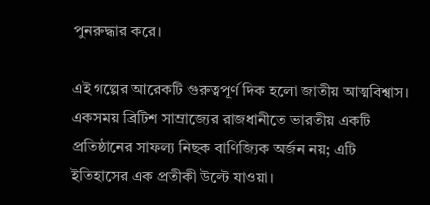পুনরুদ্ধার করে।

এই গল্পের আরেকটি গুরুত্বপূর্ণ দিক হলো জাতীয় আত্মবিশ্বাস। একসময় ব্রিটিশ সাম্রাজ্যের রাজধানীতে ভারতীয় একটি প্রতিষ্ঠানের সাফল্য নিছক বাণিজ্যিক অর্জন নয়; এটি ইতিহাসের এক প্রতীকী উল্টে যাওয়া।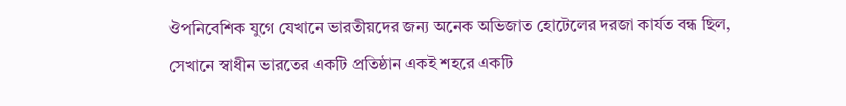ঔপনিবেশিক যুগে যেখানে ভারতীয়দের জন্য অনেক অভিজাত হোটেলের দরজা কার্যত বন্ধ ছিল, সেখানে স্বাধীন ভারতের একটি প্রতিষ্ঠান একই শহরে একটি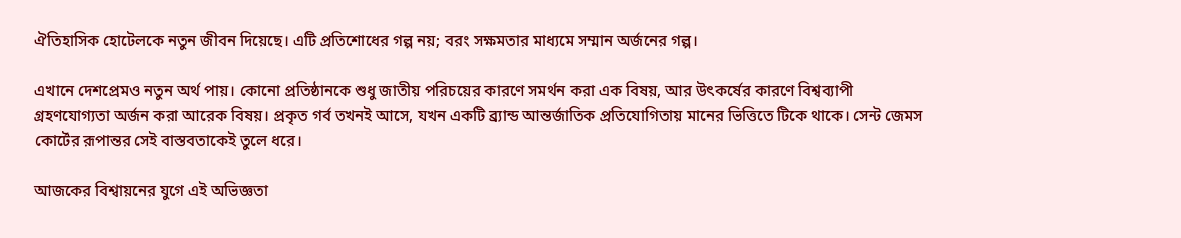ঐতিহাসিক হোটেলকে নতুন জীবন দিয়েছে। এটি প্রতিশোধের গল্প নয়; বরং সক্ষমতার মাধ্যমে সম্মান অর্জনের গল্প।

এখানে দেশপ্রেমও নতুন অর্থ পায়। কোনো প্রতিষ্ঠানকে শুধু জাতীয় পরিচয়ের কারণে সমর্থন করা এক বিষয়, আর উৎকর্ষের কারণে বিশ্বব্যাপী গ্রহণযোগ্যতা অর্জন করা আরেক বিষয়। প্রকৃত গর্ব তখনই আসে, যখন একটি ব্র্যান্ড আন্তর্জাতিক প্রতিযোগিতায় মানের ভিত্তিতে টিকে থাকে। সেন্ট জেমস কোর্টের রূপান্তর সেই বাস্তবতাকেই তুলে ধরে।

আজকের বিশ্বায়নের যুগে এই অভিজ্ঞতা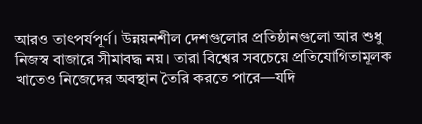আরও তাৎপর্যপূর্ণ। উন্নয়নশীল দেশগুলোর প্রতিষ্ঠানগুলো আর শুধু নিজস্ব বাজারে সীমাবদ্ধ নয়। তারা বিশ্বের সবচেয়ে প্রতিযোগিতামূলক খাতেও নিজেদের অবস্থান তৈরি করতে পারে—যদি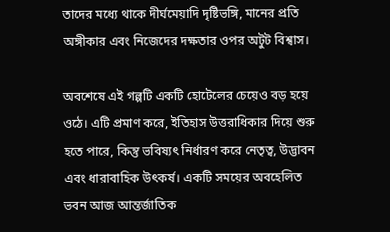তাদের মধ্যে থাকে দীর্ঘমেয়াদি দৃষ্টিভঙ্গি, মানের প্রতি অঙ্গীকার এবং নিজেদের দক্ষতার ওপর অটুট বিশ্বাস।

অবশেষে এই গল্পটি একটি হোটেলের চেয়েও বড় হয়ে ওঠে। এটি প্রমাণ করে, ইতিহাস উত্তরাধিকার দিয়ে শুরু হতে পারে, কিন্তু ভবিষ্যৎ নির্ধারণ করে নেতৃত্ব, উদ্ভাবন এবং ধারাবাহিক উৎকর্ষ। একটি সময়ের অবহেলিত ভবন আজ আন্তর্জাতিক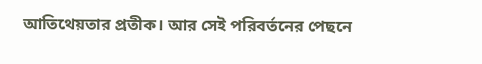আতিথেয়তার প্রতীক। আর সেই পরিবর্তনের পেছনে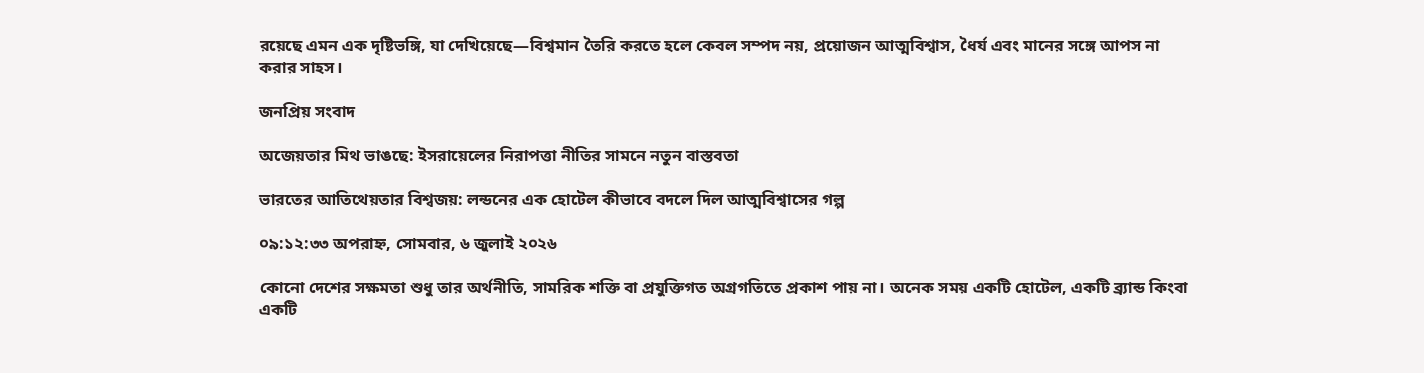রয়েছে এমন এক দৃষ্টিভঙ্গি, যা দেখিয়েছে—বিশ্বমান তৈরি করতে হলে কেবল সম্পদ নয়, প্রয়োজন আত্মবিশ্বাস, ধৈর্য এবং মানের সঙ্গে আপস না করার সাহস।

জনপ্রিয় সংবাদ

অজেয়তার মিথ ভাঙছে: ইসরায়েলের নিরাপত্তা নীতির সামনে নতুন বাস্তবতা

ভারতের আতিথেয়তার বিশ্বজয়: লন্ডনের এক হোটেল কীভাবে বদলে দিল আত্মবিশ্বাসের গল্প

০৯:১২:৩৩ অপরাহ্ন, সোমবার, ৬ জুলাই ২০২৬

কোনো দেশের সক্ষমতা শুধু তার অর্থনীতি, সামরিক শক্তি বা প্রযুক্তিগত অগ্রগতিতে প্রকাশ পায় না। অনেক সময় একটি হোটেল, একটি ব্র্যান্ড কিংবা একটি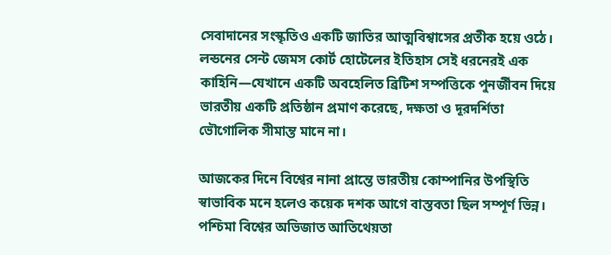সেবাদানের সংস্কৃতিও একটি জাতির আত্মবিশ্বাসের প্রতীক হয়ে ওঠে। লন্ডনের সেন্ট জেমস কোর্ট হোটেলের ইতিহাস সেই ধরনেরই এক কাহিনি—যেখানে একটি অবহেলিত ব্রিটিশ সম্পত্তিকে পুনর্জীবন দিয়ে ভারতীয় একটি প্রতিষ্ঠান প্রমাণ করেছে, দক্ষতা ও দূরদর্শিতা ভৌগোলিক সীমান্ত মানে না।

আজকের দিনে বিশ্বের নানা প্রান্তে ভারতীয় কোম্পানির উপস্থিতি স্বাভাবিক মনে হলেও কয়েক দশক আগে বাস্তবতা ছিল সম্পূর্ণ ভিন্ন। পশ্চিমা বিশ্বের অভিজাত আতিথেয়তা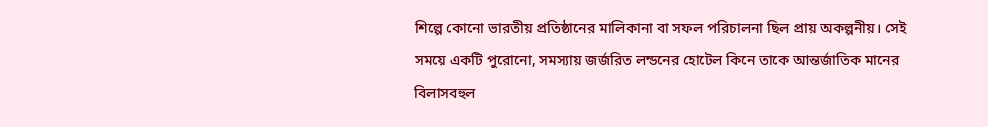শিল্পে কোনো ভারতীয় প্রতিষ্ঠানের মালিকানা বা সফল পরিচালনা ছিল প্রায় অকল্পনীয়। সেই সময়ে একটি পুরোনো, সমস্যায় জর্জরিত লন্ডনের হোটেল কিনে তাকে আন্তর্জাতিক মানের বিলাসবহুল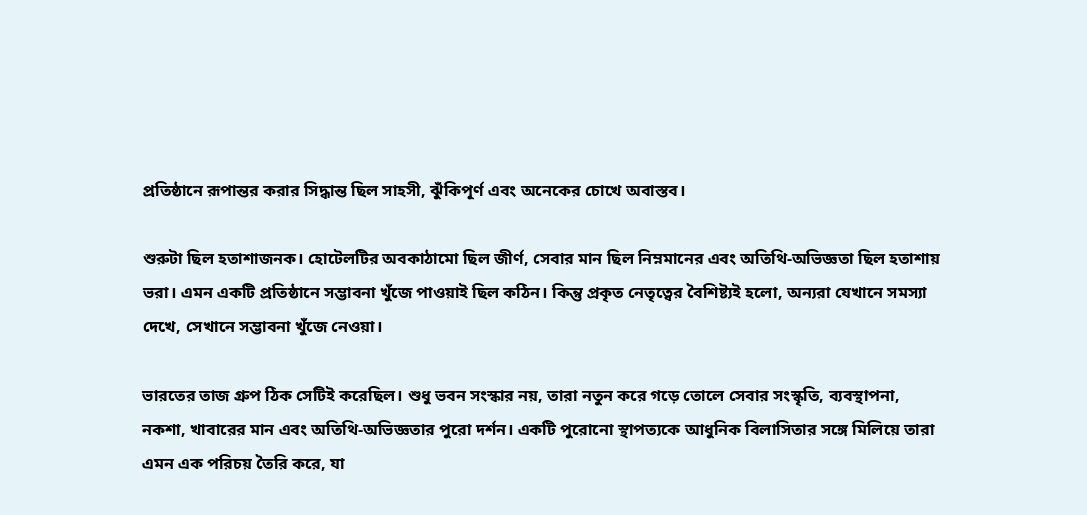প্রতিষ্ঠানে রূপান্তর করার সিদ্ধান্ত ছিল সাহসী, ঝুঁকিপূর্ণ এবং অনেকের চোখে অবাস্তব।

শুরুটা ছিল হতাশাজনক। হোটেলটির অবকাঠামো ছিল জীর্ণ, সেবার মান ছিল নিম্নমানের এবং অতিথি-অভিজ্ঞতা ছিল হতাশায় ভরা। এমন একটি প্রতিষ্ঠানে সম্ভাবনা খুঁজে পাওয়াই ছিল কঠিন। কিন্তু প্রকৃত নেতৃত্বের বৈশিষ্ট্যই হলো, অন্যরা যেখানে সমস্যা দেখে, সেখানে সম্ভাবনা খুঁজে নেওয়া।

ভারতের তাজ গ্রুপ ঠিক সেটিই করেছিল। শুধু ভবন সংস্কার নয়, তারা নতুন করে গড়ে তোলে সেবার সংস্কৃতি, ব্যবস্থাপনা, নকশা, খাবারের মান এবং অতিথি-অভিজ্ঞতার পুরো দর্শন। একটি পুরোনো স্থাপত্যকে আধুনিক বিলাসিতার সঙ্গে মিলিয়ে তারা এমন এক পরিচয় তৈরি করে, যা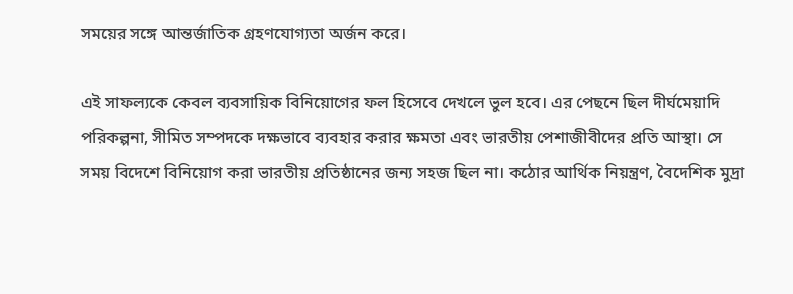সময়ের সঙ্গে আন্তর্জাতিক গ্রহণযোগ্যতা অর্জন করে।

এই সাফল্যকে কেবল ব্যবসায়িক বিনিয়োগের ফল হিসেবে দেখলে ভুল হবে। এর পেছনে ছিল দীর্ঘমেয়াদি পরিকল্পনা, সীমিত সম্পদকে দক্ষভাবে ব্যবহার করার ক্ষমতা এবং ভারতীয় পেশাজীবীদের প্রতি আস্থা। সে সময় বিদেশে বিনিয়োগ করা ভারতীয় প্রতিষ্ঠানের জন্য সহজ ছিল না। কঠোর আর্থিক নিয়ন্ত্রণ, বৈদেশিক মুদ্রা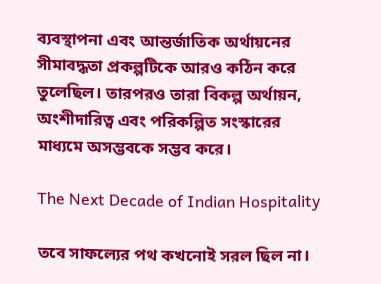ব্যবস্থাপনা এবং আন্তর্জাতিক অর্থায়নের সীমাবদ্ধতা প্রকল্পটিকে আরও কঠিন করে তুলেছিল। তারপরও তারা বিকল্প অর্থায়ন, অংশীদারিত্ব এবং পরিকল্পিত সংস্কারের মাধ্যমে অসম্ভবকে সম্ভব করে।

The Next Decade of Indian Hospitality

তবে সাফল্যের পথ কখনোই সরল ছিল না।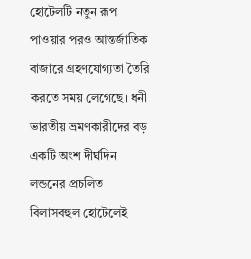হোটেলটি নতুন রূপ পাওয়ার পরও আন্তর্জাতিক বাজারে গ্রহণযোগ্যতা তৈরি করতে সময় লেগেছে। ধনী ভারতীয় ভ্রমণকারীদের বড় একটি অংশ দীর্ঘদিন লন্ডনের প্রচলিত বিলাসবহুল হোটেলেই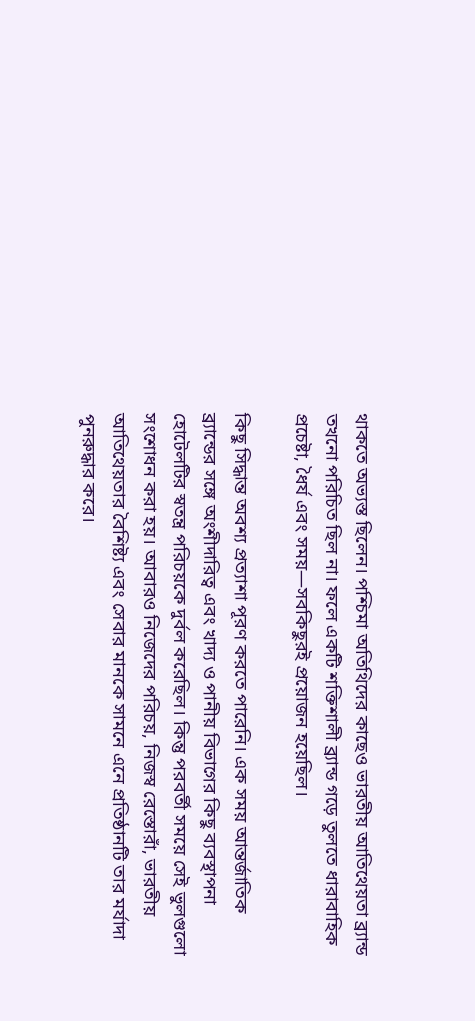থাকতে অভ্যস্ত ছিলেন। পশ্চিমা অতিথিদের কাছেও ভারতীয় আতিথেয়তা ব্র্যান্ড তখনো পরিচিত ছিল না। ফলে একটি শক্তিশালী ব্র্যান্ড গড়ে তুলতে ধারাবাহিক প্রচেষ্টা, ধৈর্য এবং সময়—সবকিছুরই প্রয়োজন হয়েছিল।

কিছু সিদ্ধান্ত অবশ্য প্রত্যাশা পূরণ করতে পারেনি। এক সময় আন্তর্জাতিক ব্র্যান্ডের সঙ্গে অংশীদারিত্ব এবং খাদ্য ও পানীয় বিভাগের কিছু ব্যবস্থাপনা হোটেলটির স্বতন্ত্র পরিচয়কে দুর্বল করেছিল। কিন্তু পরবর্তী সময়ে সেই ভুলগুলো সংশোধন করা হয়। আবারও নিজেদের পরিচয়, নিজস্ব রেস্তোরাঁ, ভারতীয় আতিথেয়তার বৈশিষ্ট্য এবং সেবার মানকে সামনে এনে প্রতিষ্ঠানটি তার মর্যাদা পুনরুদ্ধার করে।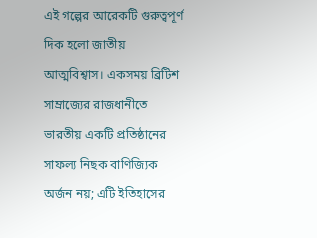এই গল্পের আরেকটি গুরুত্বপূর্ণ দিক হলো জাতীয় আত্মবিশ্বাস। একসময় ব্রিটিশ সাম্রাজ্যের রাজধানীতে ভারতীয় একটি প্রতিষ্ঠানের সাফল্য নিছক বাণিজ্যিক অর্জন নয়; এটি ইতিহাসের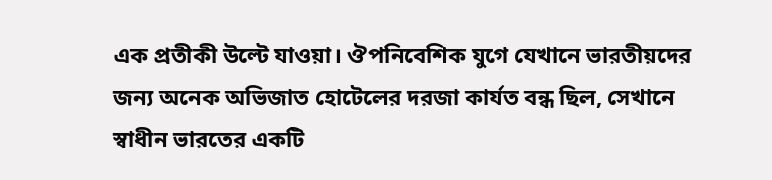এক প্রতীকী উল্টে যাওয়া। ঔপনিবেশিক যুগে যেখানে ভারতীয়দের জন্য অনেক অভিজাত হোটেলের দরজা কার্যত বন্ধ ছিল, সেখানে স্বাধীন ভারতের একটি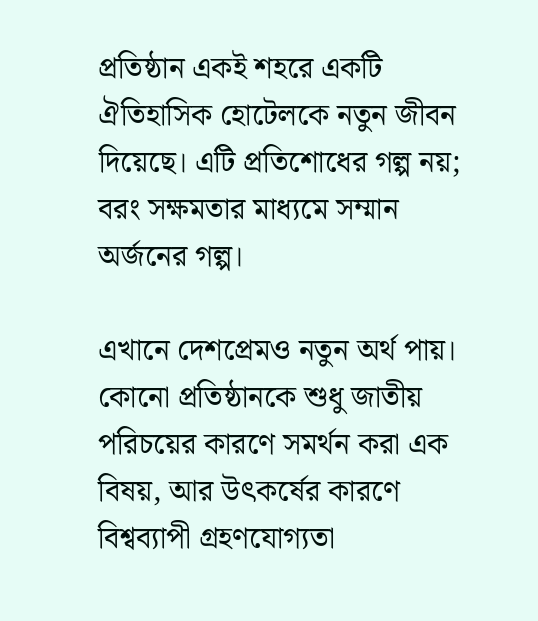প্রতিষ্ঠান একই শহরে একটি ঐতিহাসিক হোটেলকে নতুন জীবন দিয়েছে। এটি প্রতিশোধের গল্প নয়; বরং সক্ষমতার মাধ্যমে সম্মান অর্জনের গল্প।

এখানে দেশপ্রেমও নতুন অর্থ পায়। কোনো প্রতিষ্ঠানকে শুধু জাতীয় পরিচয়ের কারণে সমর্থন করা এক বিষয়, আর উৎকর্ষের কারণে বিশ্বব্যাপী গ্রহণযোগ্যতা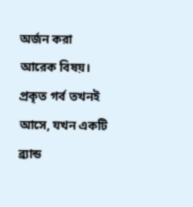অর্জন করা আরেক বিষয়। প্রকৃত গর্ব তখনই আসে, যখন একটি ব্র্যান্ড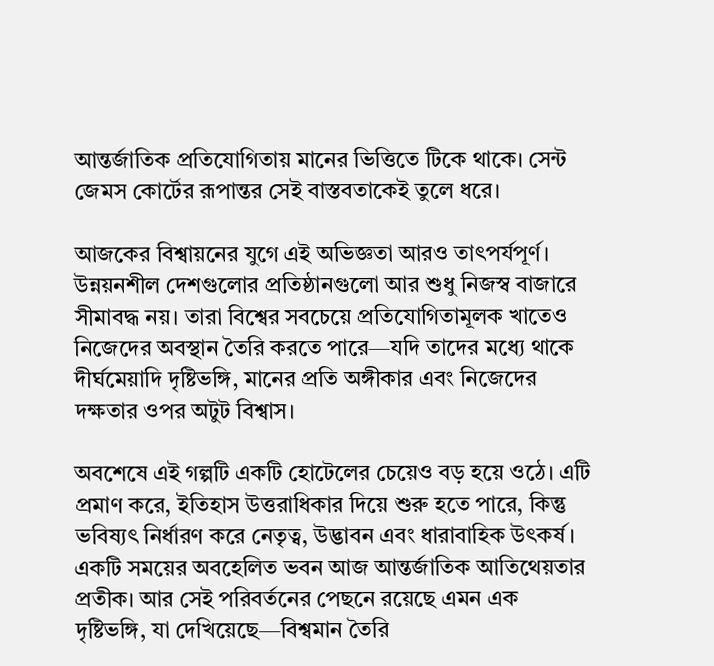আন্তর্জাতিক প্রতিযোগিতায় মানের ভিত্তিতে টিকে থাকে। সেন্ট জেমস কোর্টের রূপান্তর সেই বাস্তবতাকেই তুলে ধরে।

আজকের বিশ্বায়নের যুগে এই অভিজ্ঞতা আরও তাৎপর্যপূর্ণ। উন্নয়নশীল দেশগুলোর প্রতিষ্ঠানগুলো আর শুধু নিজস্ব বাজারে সীমাবদ্ধ নয়। তারা বিশ্বের সবচেয়ে প্রতিযোগিতামূলক খাতেও নিজেদের অবস্থান তৈরি করতে পারে—যদি তাদের মধ্যে থাকে দীর্ঘমেয়াদি দৃষ্টিভঙ্গি, মানের প্রতি অঙ্গীকার এবং নিজেদের দক্ষতার ওপর অটুট বিশ্বাস।

অবশেষে এই গল্পটি একটি হোটেলের চেয়েও বড় হয়ে ওঠে। এটি প্রমাণ করে, ইতিহাস উত্তরাধিকার দিয়ে শুরু হতে পারে, কিন্তু ভবিষ্যৎ নির্ধারণ করে নেতৃত্ব, উদ্ভাবন এবং ধারাবাহিক উৎকর্ষ। একটি সময়ের অবহেলিত ভবন আজ আন্তর্জাতিক আতিথেয়তার প্রতীক। আর সেই পরিবর্তনের পেছনে রয়েছে এমন এক দৃষ্টিভঙ্গি, যা দেখিয়েছে—বিশ্বমান তৈরি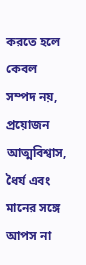করতে হলে কেবল সম্পদ নয়, প্রয়োজন আত্মবিশ্বাস, ধৈর্য এবং মানের সঙ্গে আপস না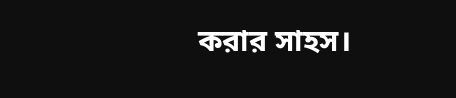করার সাহস।